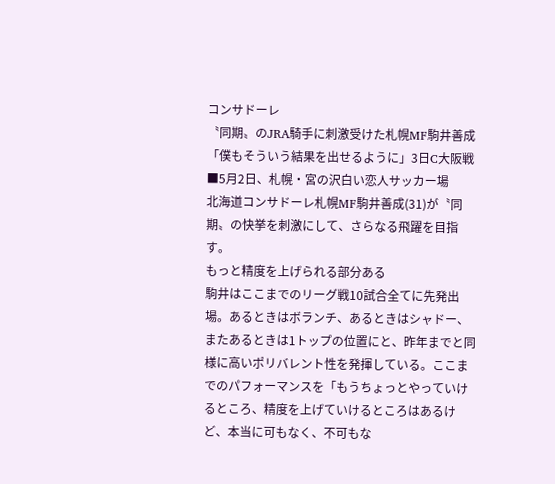コンサドーレ
〝同期〟のJRA騎手に刺激受けた札幌MF駒井善成「僕もそういう結果を出せるように」3日C大阪戦
■5月2日、札幌・宮の沢白い恋人サッカー場
北海道コンサドーレ札幌MF駒井善成(31)が〝同期〟の快挙を刺激にして、さらなる飛躍を目指す。
もっと精度を上げられる部分ある
駒井はここまでのリーグ戦10試合全てに先発出場。あるときはボランチ、あるときはシャドー、またあるときは1トップの位置にと、昨年までと同様に高いポリバレント性を発揮している。ここまでのパフォーマンスを「もうちょっとやっていけるところ、精度を上げていけるところはあるけど、本当に可もなく、不可もな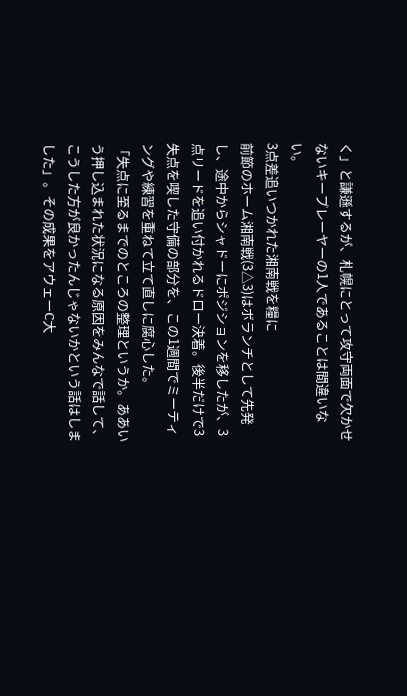く」と謙遜するが、札幌にとって攻守両面で欠かせないキープレーヤーの1人であることは間違いない。
3点差追いつかれた湘南戦を糧に
前節のホーム湘南戦(3△3)はボランチとして先発し、途中からシャドーにポジションを移したが、3点リードを追い付かれるドロー決着。後半だけで3失点を喫した守備の部分を、この1週間でミーティングや練習を重ねて立て直しに腐心した。
「失点に至るまでのところの整理というか。ああいう押し込まれた状況になる原因をみんなで話して、こうした方が良かったんじゃないかという話はしました」。その成果をアウェーC大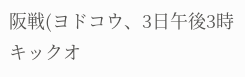阪戦(ヨドコウ、3日午後3時キックオ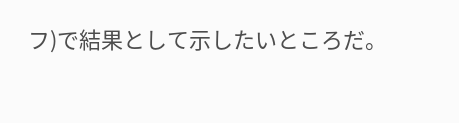フ)で結果として示したいところだ。